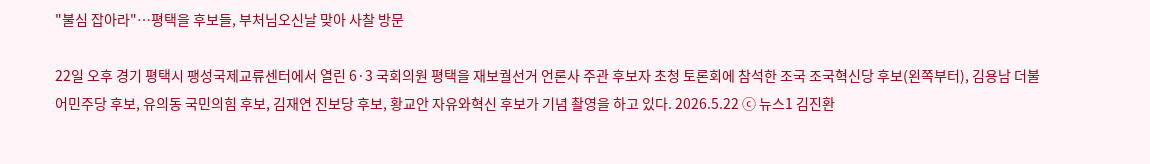"불심 잡아라"…평택을 후보들, 부처님오신날 맞아 사찰 방문

22일 오후 경기 평택시 팽성국제교류센터에서 열린 6·3 국회의원 평택을 재보궐선거 언론사 주관 후보자 초청 토론회에 참석한 조국 조국혁신당 후보(왼쪽부터), 김용남 더불어민주당 후보, 유의동 국민의힘 후보, 김재연 진보당 후보, 황교안 자유와혁신 후보가 기념 촬영을 하고 있다. 2026.5.22 ⓒ 뉴스1 김진환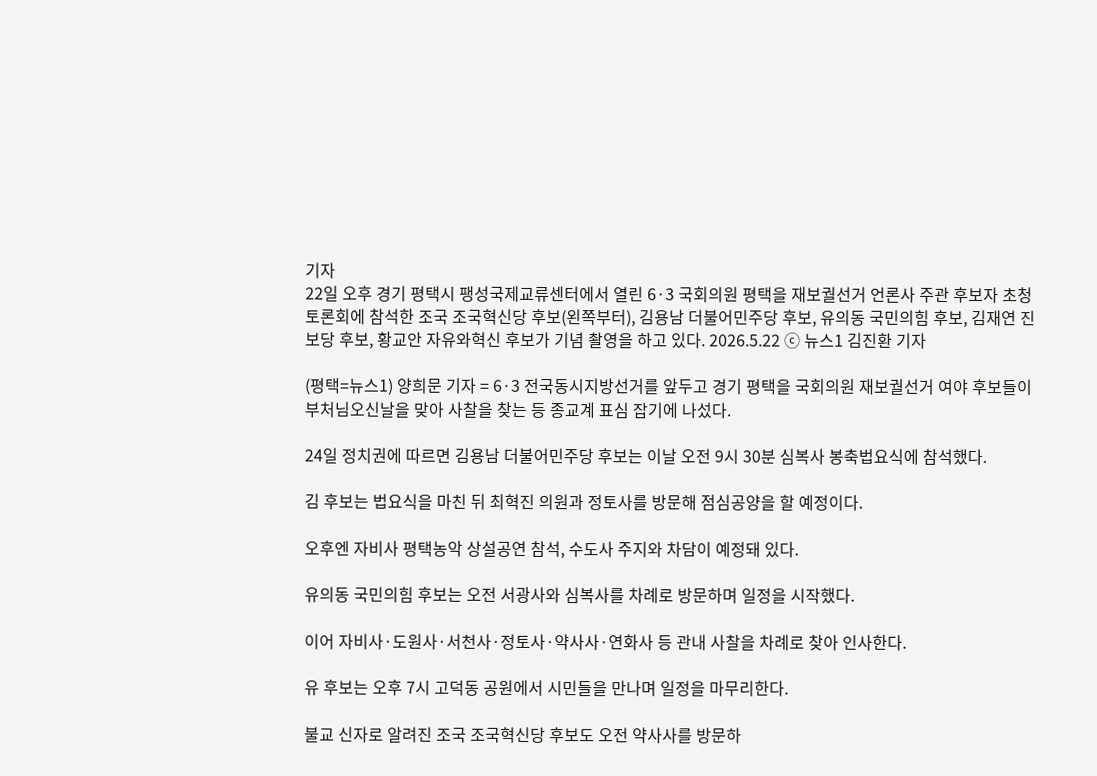기자
22일 오후 경기 평택시 팽성국제교류센터에서 열린 6·3 국회의원 평택을 재보궐선거 언론사 주관 후보자 초청 토론회에 참석한 조국 조국혁신당 후보(왼쪽부터), 김용남 더불어민주당 후보, 유의동 국민의힘 후보, 김재연 진보당 후보, 황교안 자유와혁신 후보가 기념 촬영을 하고 있다. 2026.5.22 ⓒ 뉴스1 김진환 기자

(평택=뉴스1) 양희문 기자 = 6·3 전국동시지방선거를 앞두고 경기 평택을 국회의원 재보궐선거 여야 후보들이 부처님오신날을 맞아 사찰을 찾는 등 종교계 표심 잡기에 나섰다.

24일 정치권에 따르면 김용남 더불어민주당 후보는 이날 오전 9시 30분 심복사 봉축법요식에 참석했다.

김 후보는 법요식을 마친 뒤 최혁진 의원과 정토사를 방문해 점심공양을 할 예정이다.

오후엔 자비사 평택농악 상설공연 참석, 수도사 주지와 차담이 예정돼 있다.

유의동 국민의힘 후보는 오전 서광사와 심복사를 차례로 방문하며 일정을 시작했다.

이어 자비사·도원사·서천사·정토사·약사사·연화사 등 관내 사찰을 차례로 찾아 인사한다.

유 후보는 오후 7시 고덕동 공원에서 시민들을 만나며 일정을 마무리한다.

불교 신자로 알려진 조국 조국혁신당 후보도 오전 약사사를 방문하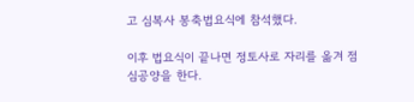고 심복사 봉축법요식에 참석했다.

이후 법요식이 끝나면 정토사로 자리를 옮겨 점심공양을 한다.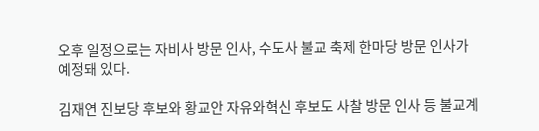오후 일정으로는 자비사 방문 인사, 수도사 불교 축제 한마당 방문 인사가 예정돼 있다.

김재연 진보당 후보와 황교안 자유와혁신 후보도 사찰 방문 인사 등 불교계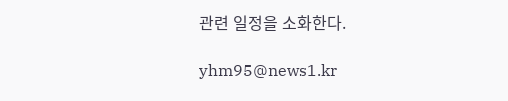관련 일정을 소화한다.

yhm95@news1.kr